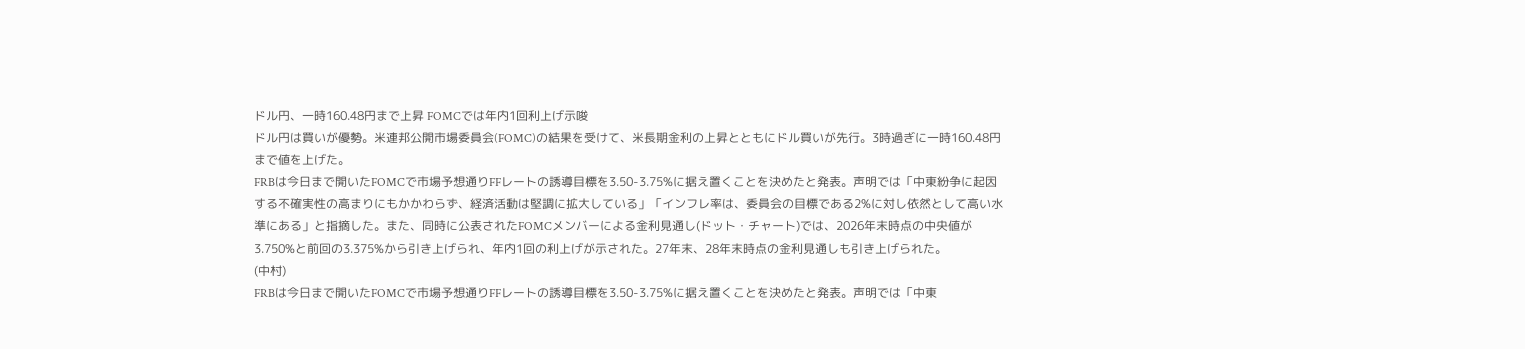ドル円、一時160.48円まで上昇 FOMCでは年内1回利上げ示唆
ドル円は買いが優勢。米連邦公開市場委員会(FOMC)の結果を受けて、米長期金利の上昇とともにドル買いが先行。3時過ぎに一時160.48円まで値を上げた。
FRBは今日まで開いたFOMCで市場予想通りFFレートの誘導目標を3.50-3.75%に据え置くことを決めたと発表。声明では「中東紛争に起因する不確実性の高まりにもかかわらず、経済活動は堅調に拡大している」「インフレ率は、委員会の目標である2%に対し依然として高い水準にある」と指摘した。また、同時に公表されたFOMCメンバーによる金利見通し(ドット・チャート)では、2026年末時点の中央値が3.750%と前回の3.375%から引き上げられ、年内1回の利上げが示された。27年末、28年末時点の金利見通しも引き上げられた。
(中村)
FRBは今日まで開いたFOMCで市場予想通りFFレートの誘導目標を3.50-3.75%に据え置くことを決めたと発表。声明では「中東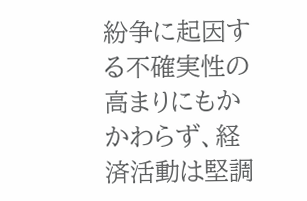紛争に起因する不確実性の高まりにもかかわらず、経済活動は堅調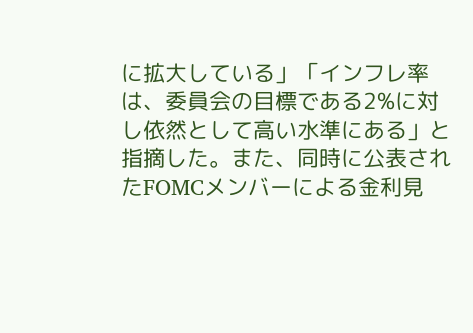に拡大している」「インフレ率は、委員会の目標である2%に対し依然として高い水準にある」と指摘した。また、同時に公表されたFOMCメンバーによる金利見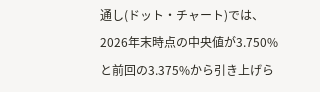通し(ドット・チャート)では、2026年末時点の中央値が3.750%と前回の3.375%から引き上げら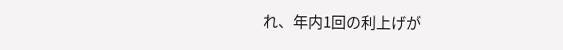れ、年内1回の利上げが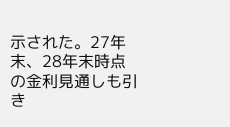示された。27年末、28年末時点の金利見通しも引き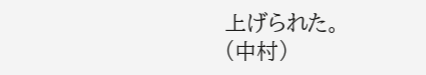上げられた。
(中村)